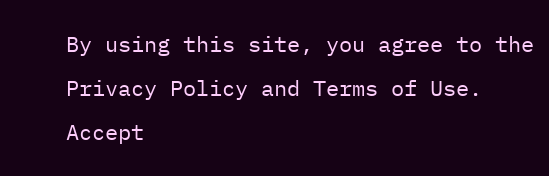By using this site, you agree to the Privacy Policy and Terms of Use.
Accept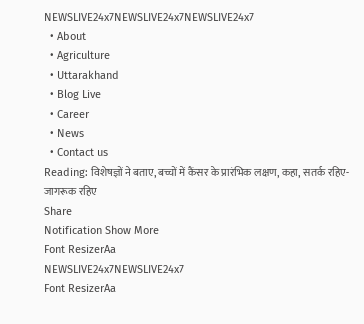NEWSLIVE24x7NEWSLIVE24x7NEWSLIVE24x7
  • About
  • Agriculture
  • Uttarakhand
  • Blog Live
  • Career
  • News
  • Contact us
Reading: विशेषज्ञों ने बताए, बच्चों में कैंसर के प्रारंभिक लक्षण, कहा, सतर्क रहिए-जागरूक रहिए
Share
Notification Show More
Font ResizerAa
NEWSLIVE24x7NEWSLIVE24x7
Font ResizerAa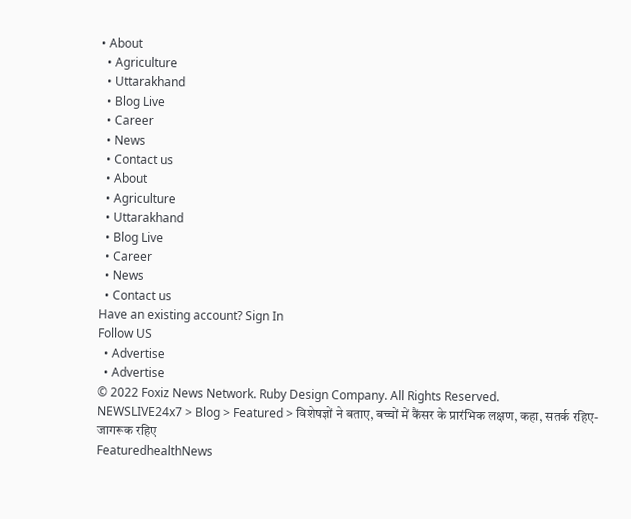• About
  • Agriculture
  • Uttarakhand
  • Blog Live
  • Career
  • News
  • Contact us
  • About
  • Agriculture
  • Uttarakhand
  • Blog Live
  • Career
  • News
  • Contact us
Have an existing account? Sign In
Follow US
  • Advertise
  • Advertise
© 2022 Foxiz News Network. Ruby Design Company. All Rights Reserved.
NEWSLIVE24x7 > Blog > Featured > विशेषज्ञों ने बताए, बच्चों में कैंसर के प्रारंभिक लक्षण, कहा, सतर्क रहिए-जागरूक रहिए
FeaturedhealthNews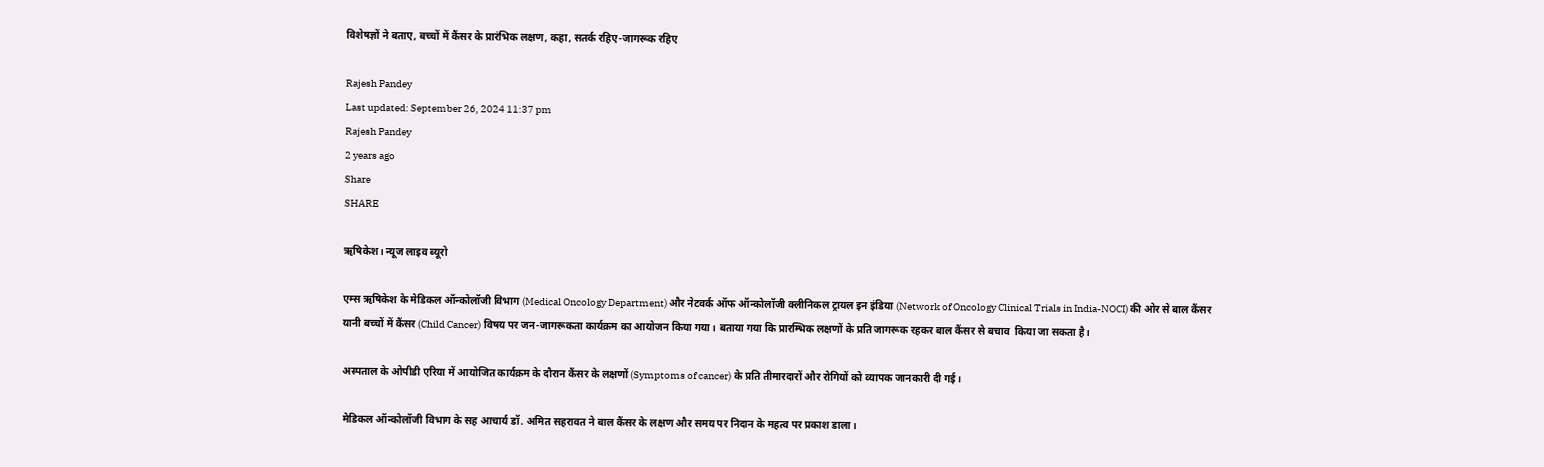विशेषज्ञों ने बताए, बच्चों में कैंसर के प्रारंभिक लक्षण, कहा, सतर्क रहिए-जागरूक रहिए

Rajesh Pandey
Last updated: September 26, 2024 11:37 pm
Rajesh Pandey
2 years ago
Share
SHARE

ऋषिकेश। न्यूज लाइव ब्यूरो

एम्स ऋषिकेश के मेडिकल ऑन्कोलॉजी विभाग (Medical Oncology Department) और नेटवर्क ऑफ ऑन्कोलॉजी क्लीनिकल ट्रायल इन इंडिया (Network of Oncology Clinical Trials in India-NOCI) की ओर से बाल कैंसर यानी बच्चों में कैंसर (Child Cancer) विषय पर जन-जागरूकता कार्यक्रम का आयोजन किया गया। बताया गया कि प्रारम्भिक लक्षणों के प्रति जागरूक रहकर बाल कैंसर से बचाव  किया जा सकता है।

अस्पताल के ओपीडी एरिया में आयोजित कार्यक्रम के दौरान कैंसर के लक्षणों (Symptoms of cancer) के प्रति तीमारदारों और रोगियों को व्यापक जानकारी दी गई।

मेडिकल ऑन्कोलॉजी विभाग के सह आचार्य डॉ. अमित सहरावत ने बाल कैंसर के लक्षण और समय पर निदान के महत्व पर प्रकाश डाला।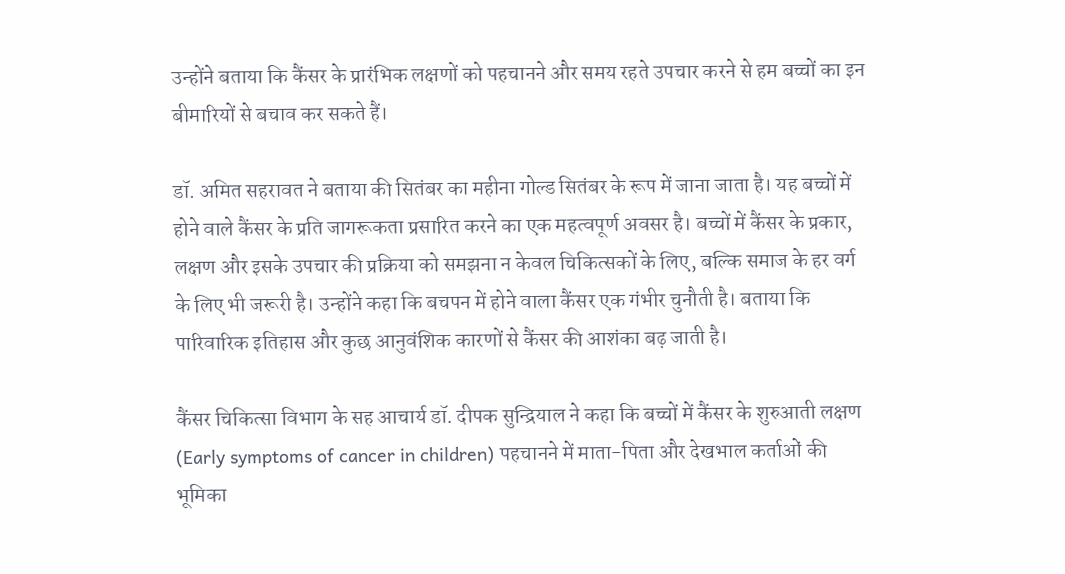उन्होंने बताया कि कैंसर के प्रारंभिक लक्षणों को पहचानने और समय रहते उपचार करने से हम बच्चों का इन बीमारियों से बचाव कर सकते हैं।

डॉ. अमित सहरावत ने बताया की सितंबर का महीना गोल्ड सितंबर के रूप में जाना जाता है। यह बच्चों में होने वाले कैंसर के प्रति जागरूकता प्रसारित करने का एक महत्वपूर्ण अवसर है। बच्चों में कैंसर के प्रकार, लक्षण और इसके उपचार की प्रक्रिया को समझना न केवल चिकित्सकों के लिए, बल्कि समाज के हर वर्ग के लिए भी जरूरी है। उन्होंने कहा कि बचपन में होने वाला कैंसर एक गंभीर चुनौती है। बताया कि पारिवारिक इतिहास और कुछ आनुवंशिक कारणों से कैंसर की आशंका बढ़ जाती है।

कैंसर चिकित्सा विभाग के सह आचार्य डॉ. दीपक सुन्द्रियाल ने कहा कि बच्चों में कैंसर के शुरुआती लक्षण (Early symptoms of cancer in children) पहचानने में माता-पिता और देखभाल कर्ताओं की भूमिका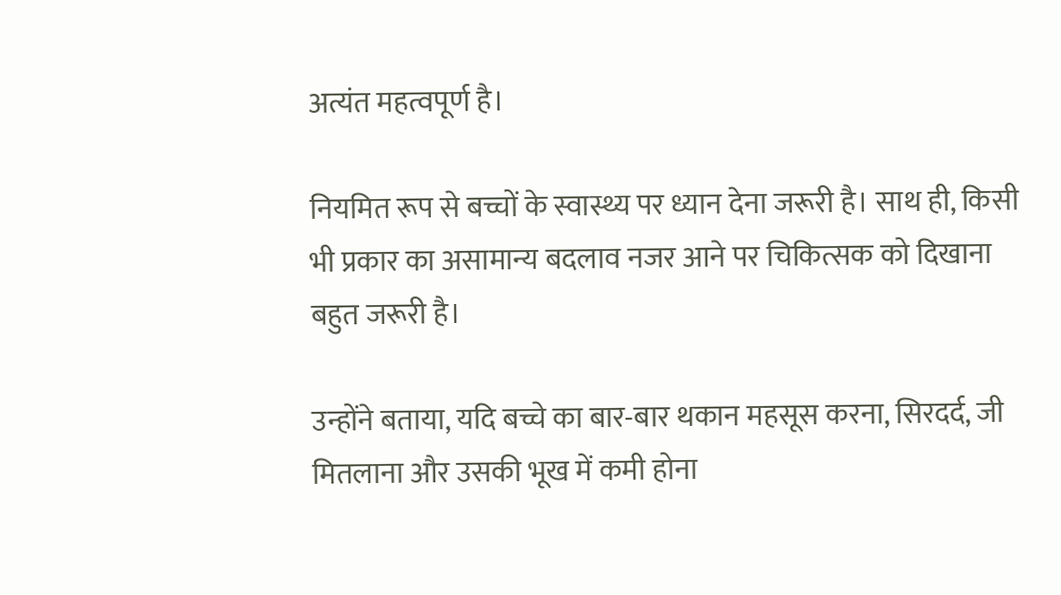अत्यंत महत्वपूर्ण है।

नियमित रूप से बच्चों के स्वास्थ्य पर ध्यान देना जरूरी है। साथ ही, किसी भी प्रकार का असामान्य बदलाव नजर आने पर चिकित्सक को दिखाना बहुत जरूरी है।

उन्होंने बताया, यदि बच्चे का बार-बार थकान महसूस करना, सिरदर्द, जी मितलाना और उसकी भूख में कमी होना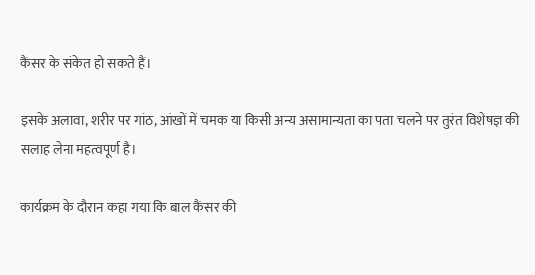कैंसर के संकेत हो सकते हैं।

इसके अलावा, शरीर पर गांठ, आंखों में चमक या किसी अन्य असामान्यता का पता चलने पर तुरंत विशेषज्ञ की सलाह लेना महत्वपूर्ण है।

कार्यक्रम के दौरान कहा गया कि बाल कैंसर की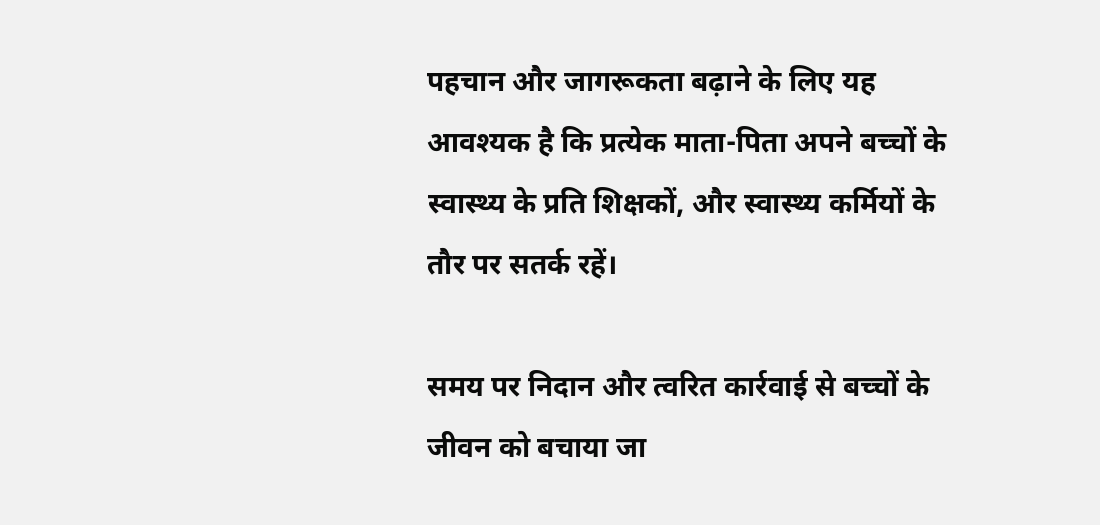पहचान और जागरूकता बढ़ाने के लिए यह आवश्यक है कि प्रत्येक माता-पिता अपने बच्चों के स्वास्थ्य के प्रति शिक्षकों, और स्वास्थ्य कर्मियों के तौर पर सतर्क रहें।

समय पर निदान और त्वरित कार्रवाई से बच्चों के जीवन को बचाया जा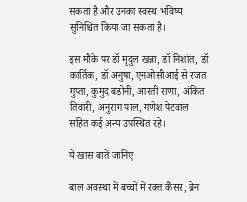सकता है और उनका स्वस्थ भविष्य सुनिश्चित किया जा सकता है।

इस मौके पर डॉ मृदुल खन्ना, डॉ निशांत, डॉ कार्तिक, डॉ अनुषा, एनओसीआई से रजत गुप्ता, कुमुद बडोनी, आरती राणा, अंकित तिवारी, अनुराग पाल, गणेश पेटवाल सहित कई अन्य उपस्थित रहे।

ये खास बातें जानिए

बाल अवस्था में बच्चों में रक्त कैंसर, ब्रेन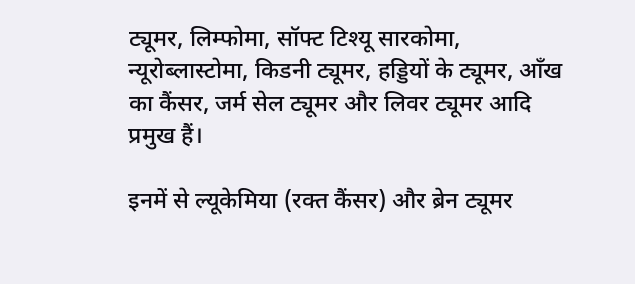ट्यूमर, लिम्फोमा, सॉफ्ट टिश्यू सारकोमा, न्यूरोब्लास्टोमा, किडनी ट्यूमर, हड्डियों के ट्यूमर, आँख का कैंसर, जर्म सेल ट्यूमर और लिवर ट्यूमर आदि प्रमुख हैं।

इनमें से ल्यूकेमिया (रक्त कैंसर) और ब्रेन ट्यूमर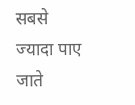सबसे ज्यादा पाए जाते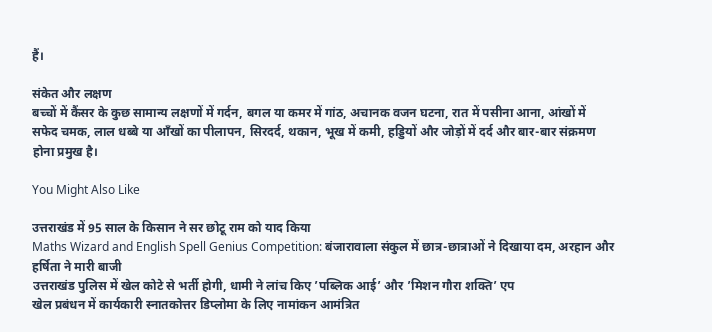हैं।

संकेत और लक्षण
बच्चों में कैंसर के कुछ सामान्य लक्षणों में गर्दन, बगल या कमर में गांठ, अचानक वजन घटना, रात में पसीना आना, आंखों में सफेद चमक, लाल धब्बे या आँखों का पीलापन, सिरदर्द, थकान, भूख में कमी, हड्डियों और जोड़ों में दर्द और बार-बार संक्रमण होना प्रमुख है।

You Might Also Like

उत्तराखंड में 95 साल के किसान ने सर छोटू राम को याद किया
Maths Wizard and English Spell Genius Competition: बंजारावाला संकुल में छात्र-छात्राओं ने दिखाया दम, अरहान और हर्षिता ने मारी बाजी
उत्तराखंड पुलिस में खेल कोटे से भर्ती होगी, धामी ने लांच किए ’पब्लिक आई’ और ’मिशन गौरा शक्ति’ एप
खेल प्रबंधन में कार्यकारी स्नातकोत्तर डिप्लोमा के लिए नामांकन आमंत्रित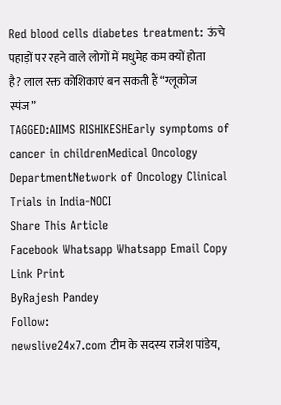Red blood cells diabetes treatment: ऊंचे पहाड़ों पर रहने वाले लोगों में मधुमेह कम क्यों होता है? लाल रक्त कोशिकाएं बन सकती हैं “ग्लूकोज स्पंज”
TAGGED:AIIMS RISHIKESHEarly symptoms of cancer in childrenMedical Oncology DepartmentNetwork of Oncology Clinical Trials in India-NOCI
Share This Article
Facebook Whatsapp Whatsapp Email Copy Link Print
ByRajesh Pandey
Follow:
newslive24x7.com टीम के सदस्य राजेश पांडेय,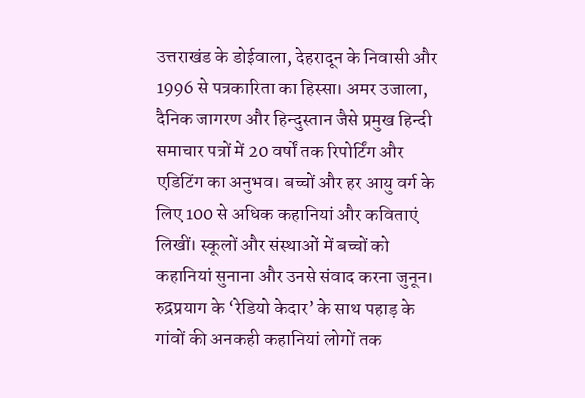उत्तराखंड के डोईवाला, देहरादून के निवासी और 1996 से पत्रकारिता का हिस्सा। अमर उजाला, दैनिक जागरण और हिन्दुस्तान जैसे प्रमुख हिन्दी समाचार पत्रों में 20 वर्षों तक रिपोर्टिंग और एडिटिंग का अनुभव। बच्चों और हर आयु वर्ग के लिए 100 से अधिक कहानियां और कविताएं लिखीं। स्कूलों और संस्थाओं में बच्चों को कहानियां सुनाना और उनसे संवाद करना जुनून। रुद्रप्रयाग के ‘रेडियो केदार’ के साथ पहाड़ के गांवों की अनकही कहानियां लोगों तक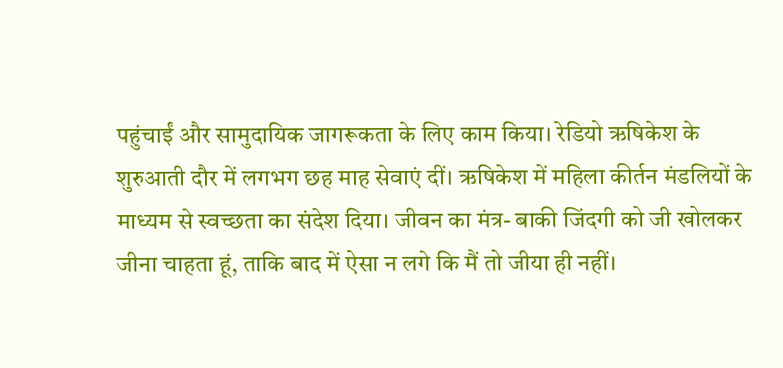पहुंचाईं और सामुदायिक जागरूकता के लिए काम किया। रेडियो ऋषिकेश के शुरुआती दौर में लगभग छह माह सेवाएं दीं। ऋषिकेश में महिला कीर्तन मंडलियों के माध्यम से स्वच्छता का संदेश दिया। जीवन का मंत्र- बाकी जिंदगी को जी खोलकर जीना चाहता हूं, ताकि बाद में ऐसा न लगे कि मैं तो जीया ही नहीं।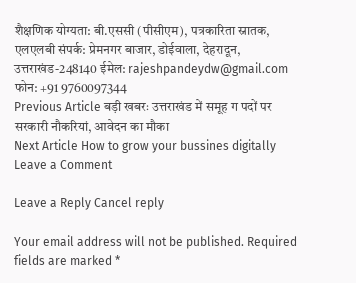शैक्षणिक योग्यता: बी.एससी (पीसीएम), पत्रकारिता स्नातक, एलएलबी संपर्क: प्रेमनगर बाजार, डोईवाला, देहरादून, उत्तराखंड-248140 ईमेल: rajeshpandeydw@gmail.com फोन: +91 9760097344
Previous Article बड़ी खबरः उत्तराखंड में समूह ग पदों पर सरकारी नौकरियां, आवेदन का मौका
Next Article How to grow your bussines digitally
Leave a Comment

Leave a Reply Cancel reply

Your email address will not be published. Required fields are marked *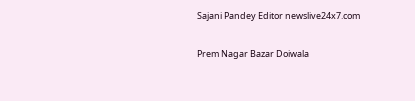Sajani Pandey Editor newslive24x7.com

Prem Nagar Bazar Doiwala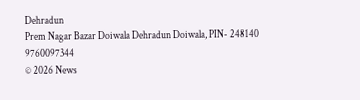Dehradun
Prem Nagar Bazar Doiwala Dehradun Doiwala, PIN- 248140
9760097344
© 2026 News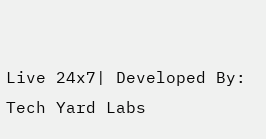Live 24x7| Developed By: Tech Yard Labs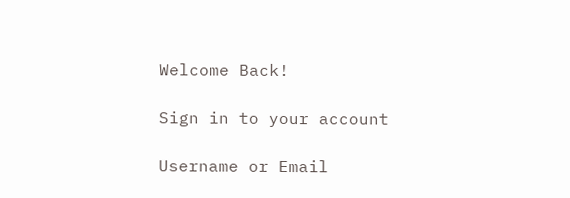Welcome Back!

Sign in to your account

Username or Email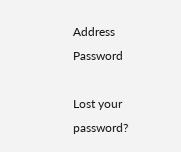Address
Password

Lost your password?